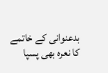بدعنوانی کے خاتمے کا نعرہ بھی پسپا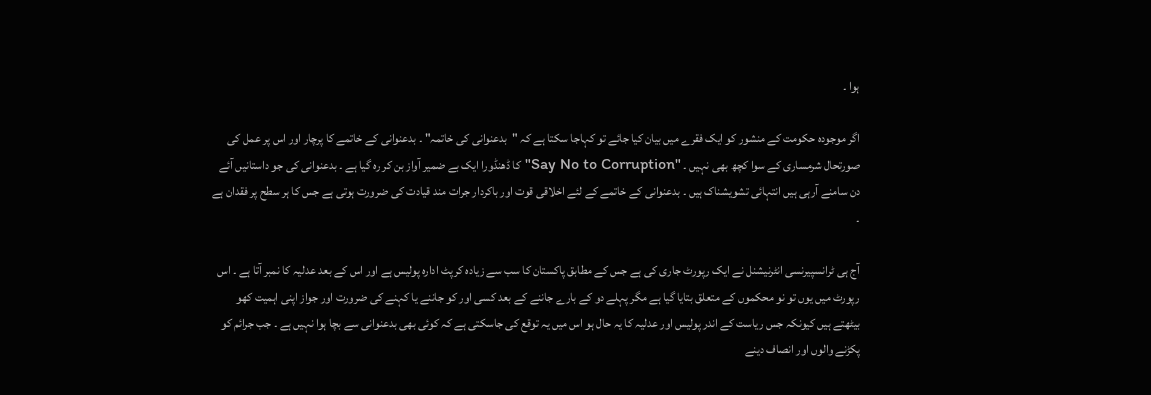ہوا ۔

اگر موجودہ حکومت کے منشور کو ایک فقرے میں بیان کیا جائے تو کہاجا سکتا ہے کہ "بدعنوانی کی خاتمہ" ۔ بدعنوانی کے خاتمے کا پرچار اور اس پر عمل کی صورتحال شرمساری کے سوا کچھ بھی نہیں ۔ "Say No to Corruption" کا ڈھنڈورا ایک بے ضمیر آواز بن کر رہ گیا ہے ۔ بدعنوانی کی جو داستانیں آئے دن سامنے آرہی ہیں انتہائی تشویشناک ہیں ۔ بدعنوانی کے خاتمے کے لئے اخلاقی قوت اور باکردار جرات مند قیادت کی ضرورت ہوتی ہے جس کا ہر سطح پر فقدان ہے ۔

آج ہی ٹرانسپیرنسی انٹرنیشنل نے ایک رپورٹ جاری کی ہے جس کے مطابق پاکستان کا سب سے زیادہ کرپٹ ادارہ پولیس ہے اور اس کے بعد عدلیہ کا نمبر آتا ہے ۔ اس رپورٹ میں یوں تو نو محکموں کے متعلق بتایا گیا ہے مگر پہلے دو کے بارے جاننے کے بعد کسی اور کو جاننے یا کہنے کی ضرورت اور جواز اپنی اہمیت کھو بیٹھتے ہیں کیونکہ جس ریاست کے اندر پولیس اور عدلیہ کا یہ حال ہو اس میں یہ توقع کی جاسکتی ہے کہ کوئی بھی بدعنوانی سے بچا ہوا نہیں ہے ۔ جب جرائم کو پکڑنے والوں اور انصاف دینے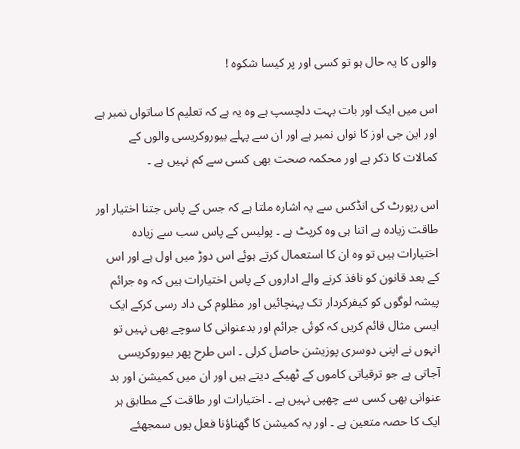والوں کا یہ حال ہو تو کسی اور پر کیسا شکوہ !

اس میں ایک اور بات بہت دلچسپ ہے وہ یہ ہے کہ تعلیم کا ساتواں نمبر ہے اور این جی اوز کا نواں نمبر ہے اور ان سے پہلے بیوروکریسی والوں کے کمالات کا ذکر ہے اور محکمہ صحت بھی کسی سے کم نہیں ہے ۔

اس رپورٹ کی انڈکس سے یہ اشارہ ملتا ہے کہ جس کے پاس جتنا اختیار اور طاقت زیادہ ہے اتنا ہی وہ کرپٹ ہے ۔ پولیس کے پاس سب سے زیادہ اختیارات ہیں تو وہ ان کا استعمال کرتے ہوئے اس دوڑ میں اول ہے اور اس کے بعد قانون کو نافذ کرنے والے اداروں کے پاس اختیارات ہیں کہ وہ جرائم پیشہ لوگوں کو کیفرکردار تک پہنچائیں اور مظلوم کی داد رسی کرکے ایک ایسی مثال قائم کریں کہ کوئی جرائم اور بدعنوانی کا سوچے بھی نہیں تو انہوں نے اپنی دوسری پوزیشن حاصل کرلی ۔ اس طرح پھر بیوروکریسی آجاتی ہے جو ترقیاتی کاموں کے ٹھیکے دیتے ہیں اور ان میں کمیشن اور بد عنوانی بھی کسی سے چھپی نہیں ہے ۔ اختیارات اور طاقت کے مطابق ہر ایک کا حصہ متعین ہے ۔ اور یہ کمیشن کا گھناؤنا فعل یوں سمجھئے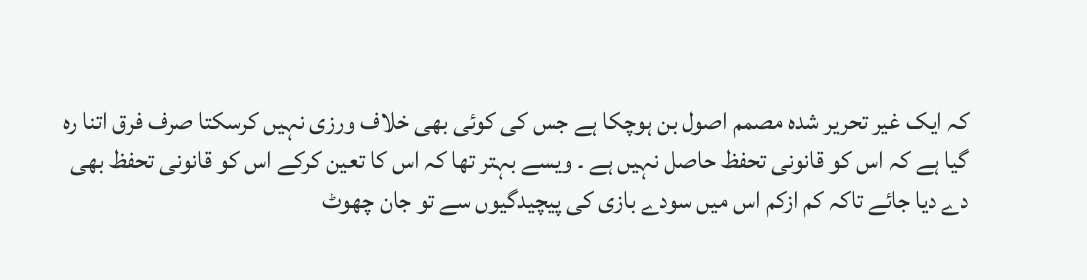کہ ایک غیر تحریر شدہ مصمم اصول بن ہوچکا ہے جس کی کوئی بھی خلاف ورزی نہیں کرسکتا صرف فرق اتنا رہ گیا ہے کہ اس کو قانونی تحفظ حاصل نہیں ہے ۔ ویسے بہتر تھا کہ اس کا تعین کرکے اس کو قانونی تحفظ بھی دے دیا جائے تاکہ کم ازکم اس میں سودے بازی کی پیچیدگیوں سے تو جان چھوٹ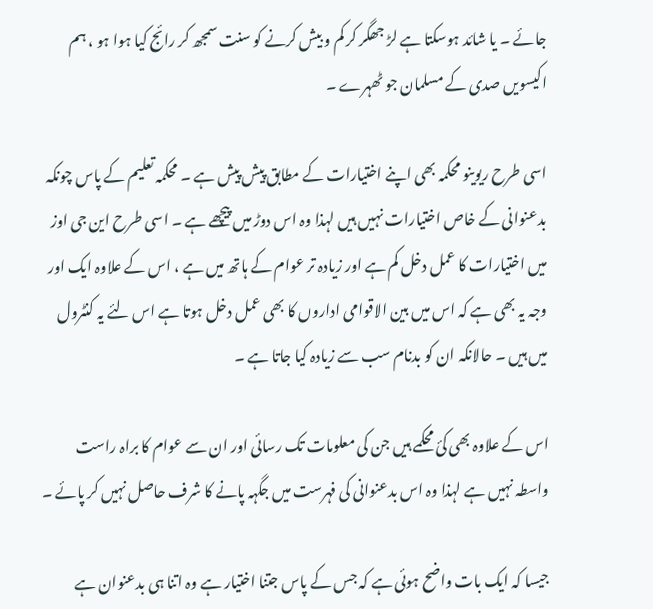جائے ۔ یا شائد ہوسکتا ہے لڑ جھگر کر کم و بیش کرنے کو سنت سمجھ کر رائج کیا ہوا ہو ، ہم اکیسویں صدی کے مسلمان جو ٹھہرے ۔

اسی طرح ریوینو محکمہ بھی اپنے اختیارات کے مطابق پیش پیش ہے ۔ محکمہ تعلیم کے پاس چونکہ بدعنوانی کے خاص اختیارات نہیں ہیں لہذا وہ اس دوڑ میں پیچھے ہے ۔ اسی طرح این جی اوز میں اختیارات کا عمل دخل کم ہے اور زیادہ تر عوام کے ہاتھ میں ہے ، اس کے علاوہ ایک اور وجہ یہ بھی ہے کہ اس میں بین الاقوامی اداروں کا بھی عمل دخل ہوتا ہے اس لئے یہ کنٹرول میں ہیں ۔ حالانکہ ان کو بدنام سب سے زیادہ کیا جاتا ہے ۔

اس کے علاوہ بھی کئ محکمے ہیں جن کی معلومات تک رسائی اور ان سے عوام کا براہ راست واسطہ نہیں ہے لہذا وہ اس بدعنوانی کی فہرست میں جگہہ پانے کا شرف حاصل نہیں کر پائے ۔

جیسا کہ ایک بات واضح ہوئی ہے کہ جس کے پاس جتنا اختیار ہے وہ اتنا ہی بدعنوان ہے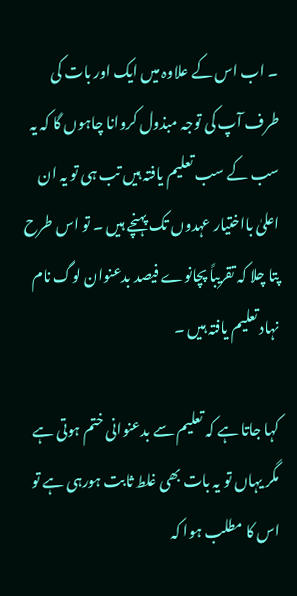۔ اب اس کے علاوہ میں ایک اور بات کی طرف آپ کی توجہ مبذول کروانا چاہوں گا کہ یہ سب کے سب تعلیم یافتہ ہیں تب ہی تو یہ ان اعلیٰ بااختیار عہدوں تک پہنچے ہیں ۔ تو اس طرح پتا چلا کہ تقریباً پچانوے فیصد بدعنوان لوگ نام نہاد تعلیم یافتہ ہیں ۔

کہا جاتا ہے کہ تعلیم سے بدعنوانی ختم ہوتی ہے مگر یہاں تو یہ بات بھی غلط ثابت ہورہی ہے تو اس کا مطلب ہوا کہ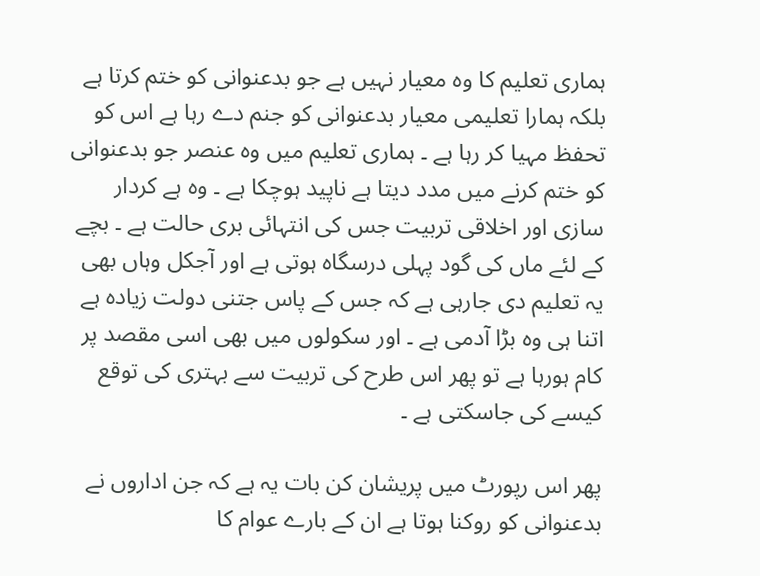ہماری تعلیم کا وہ معیار نہیں ہے جو بدعنوانی کو ختم کرتا ہے بلکہ ہمارا تعلیمی معیار بدعنوانی کو جنم دے رہا ہے اس کو تحفظ مہیا کر رہا ہے ۔ ہماری تعلیم میں وہ عنصر جو بدعنوانی کو ختم کرنے میں مدد دیتا ہے ناپید ہوچکا ہے ۔ وہ ہے کردار سازی اور اخلاقی تربیت جس کی انتہائی بری حالت ہے ۔ بچے کے لئے ماں کی گود پہلی درسگاہ ہوتی ہے اور آجکل وہاں بھی یہ تعلیم دی جارہی ہے کہ جس کے پاس جتنی دولت زیادہ ہے اتنا ہی وہ بڑا آدمی ہے ۔ اور سکولوں میں بھی اسی مقصد پر کام ہورہا ہے تو پھر اس طرح کی تربیت سے بہتری کی توقع کیسے کی جاسکتی ہے ۔

پھر اس رپورٹ میں پریشان کن بات یہ ہے کہ جن اداروں نے بدعنوانی کو روکنا ہوتا ہے ان کے بارے عوام کا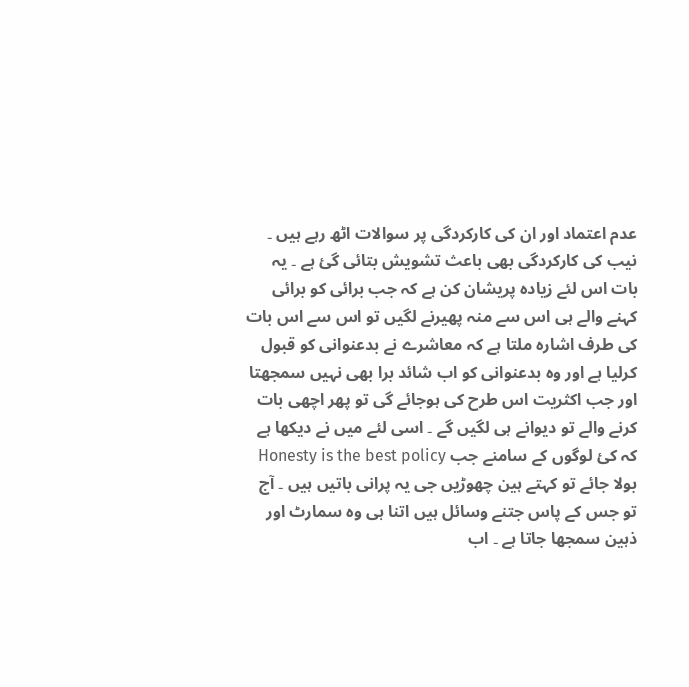عدم اعتماد اور ان کی کارکردگی پر سوالات اٹھ رہے ہیں ۔ نیب کی کارکردگی بھی باعث تشویش بتائی گئ ہے ۔ یہ بات اس لئے زیادہ پریشان کن ہے کہ جب برائی کو برائی کہنے والے ہی اس سے منہ پھیرنے لگیں تو اس سے اس بات کی طرف اشارہ ملتا ہے کہ معاشرے نے بدعنوانی کو قبول کرلیا ہے اور وہ بدعنوانی کو اب شائد برا بھی نہیں سمجھتا اور جب اکثریت اس طرح کی ہوجائے گی تو پھر اچھی بات کرنے والے تو دیوانے ہی لگیں گے ۔ اسی لئے میں نے دیکھا ہے کہ کئ لوگوں کے سامنے جب Honesty is the best policy بولا جائے تو کہتے ہین چھوڑیں جی یہ پرانی باتیں ہیں ۔ آج تو جس کے پاس جتنے وسائل ہیں اتنا ہی وہ سمارٹ اور ذہین سمجھا جاتا ہے ۔ اب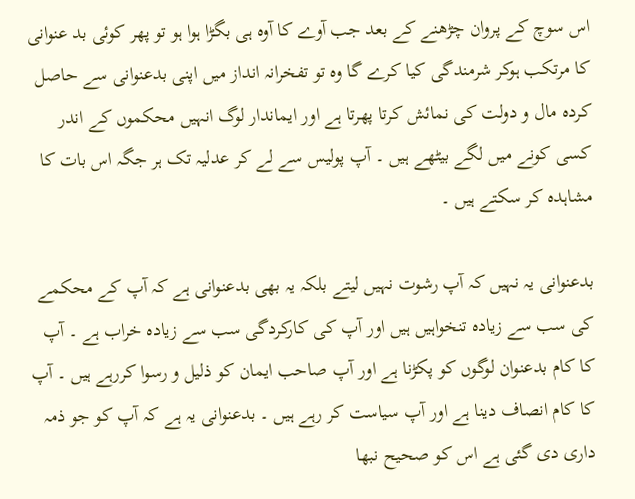اس سوچ کے پروان چڑھنے کے بعد جب آوے کا آوہ ہی بگڑا ہوا ہو تو پھر کوئی بد عنوانی کا مرتکب ہوکر شرمندگی کیا کرے گا وہ تو تفخرانہ انداز میں اپنی بدعنوانی سے حاصل کردہ مال و دولت کی نمائش کرتا پھرتا ہے اور ایماندار لوگ انہیں محکموں کے اندر کسی کونے میں لگے بیٹھے ہیں ۔ آپ پولیس سے لے کر عدلیہ تک ہر جگہ اس بات کا مشاہدہ کر سکتے ہیں ۔

بدعنوانی یہ نہیں کہ آپ رشوت نہیں لیتے بلکہ یہ بھی بدعنوانی ہے کہ آپ کے محکمے کی سب سے زیادہ تنخواہیں ہیں اور آپ کی کارکردگی سب سے زیادہ خراب ہے ۔ آپ کا کام بدعنوان لوگوں کو پکڑنا ہے اور آپ صاحب ایمان کو ذلیل و رسوا کررہے ہیں ۔ آپ کا کام انصاف دینا ہے اور آپ سیاست کر رہے ہیں ۔ بدعنوانی یہ ہے کہ آپ کو جو ذمہ داری دی گئی ہے اس کو صحیح نبھا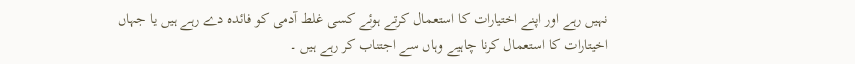نہیں رہے اور اپنے اختیارات کا استعمال کرتے ہوئے کسی غلط آدمی کو فائدہ دے رہے ہیں یا جہاں اخیتارات کا استعمال کرنا چاہیے وہاں سے اجتناب کر رہے ہیں ۔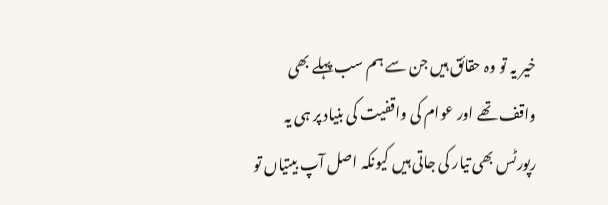خیر یہ تو وہ حقائق ہیں جن سے ہم سب پہلے بھی واقف تھے اور عوام کی واقفیت کی بنیاد پر ہی یہ رپورٹس بھی تیار کی جاتی ہیں کیونکہ اصل آپ بیتیاں تو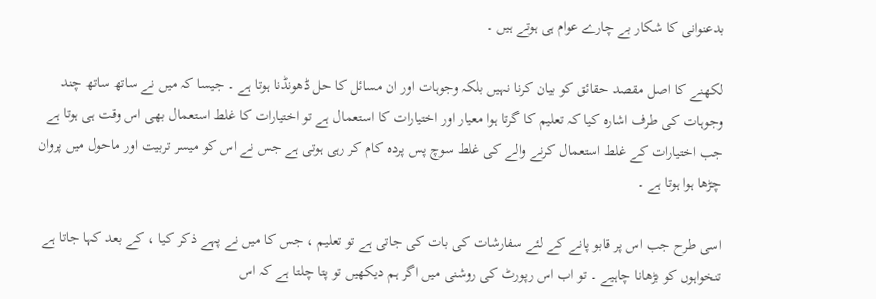بدعنوانی کا شکار بے چارے عوام ہی ہوتے ہیں ۔

لکھنے کا اصل مقصد حقائق کو بیان کرنا نہیں بلکہ وجوہات اور ان مسائل کا حل ڈھونڈنا ہوتا ہے ۔ جیسا کہ میں نے ساتھ ساتھ چند وجوہات کی طرف اشارہ کیا کہ تعلیم کا گرتا ہوا معیار اور اختیارات کا استعمال ہے تو اختیارات کا غلط استعمال بھی اس وقت ہی ہوتا ہے جب اختیارات کے غلط استعمال کرنے والے کی غلط سوچ پس پردہ کام کر رہی ہوتی ہے جس نے اس کو میسر تربیت اور ماحول میں پروان چڑھا ہوا ہوتا ہے ۔

اسی طرح جب اس پر قابو پانے کے لئے سفارشات کی بات کی جاتی ہے تو تعلیم ، جس کا میں نے پہے ذکر کیا ، کے بعد کہا جاتا ہے تنخواہوں کو بڑھانا چاہیے ۔ تو اب اس رپورٹ کی روشنی میں اگر ہم دیکھیں تو پتا چلتا ہے کہ اس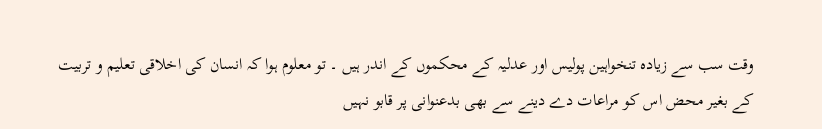وقت سب سے زیادہ تنخواہین پولیس اور عدلیہ کے محکموں کے اندر ہیں ۔ تو معلوم ہوا کہ انسان کی اخلاقی تعلیم و تربیت کے بغیر محض اس کو مراعات دے دینے سے بھی بدعنوانی پر قابو نہیں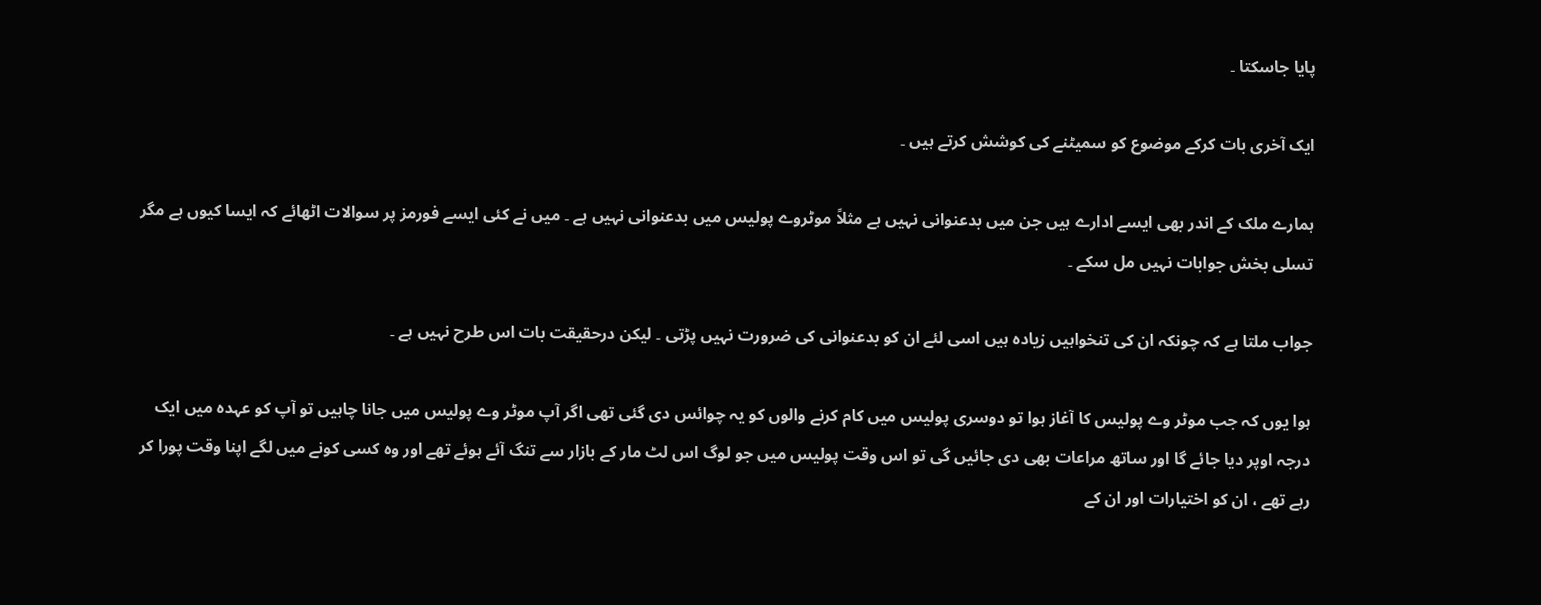پایا جاسکتا ۔

ایک آخری بات کرکے موضوع کو سمیٹنے کی کوشش کرتے ہیں ۔

ہمارے ملک کے اندر بھی ایسے ادارے ہیں جن میں بدعنوانی نہیں ہے مثلاً موٹروے پولیس میں بدعنوانی نہیں ہے ۔ میں نے کئی ایسے فورمز پر سوالات اٹھائے کہ ایسا کیوں ہے مگر تسلی بخش جوابات نہیں مل سکے ۔

جواب ملتا ہے کہ چونکہ ان کی تنخواہیں زیادہ ہیں اسی لئے ان کو بدعنوانی کی ضرورت نہیں پڑتی ۔ لیکن درحقیقت بات اس طرح نہیں ہے ۔

ہوا یوں کہ جب موٹر وے پولیس کا آغاز ہوا تو دوسری پولیس میں کام کرنے والوں کو یہ چوائس دی گئی تھی اگر آپ موٹر وے پولیس میں جانا چاہیں تو آپ کو عہدہ میں ایک درجہ اوپر دیا جائے گا اور ساتھ مراعات بھی دی جائیں گی تو اس وقت پولیس میں جو لوگ اس لٹ مار کے بازار سے تنگ آئے ہوئے تھے اور وہ کسی کونے میں لگے اپنا وقت پورا کر رہے تھے ، ان کو اختیارات اور ان کے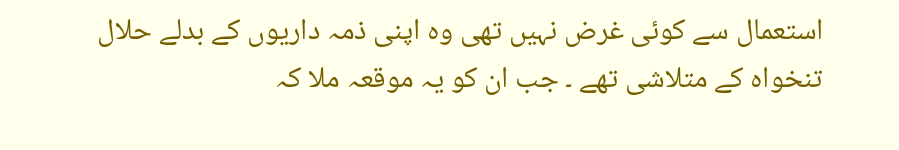استعمال سے کوئی غرض نہیں تھی وہ اپنی ذمہ داریوں کے بدلے حلال تنخواہ کے متلاشی تھے ۔ جب ان کو یہ موقعہ ملا کہ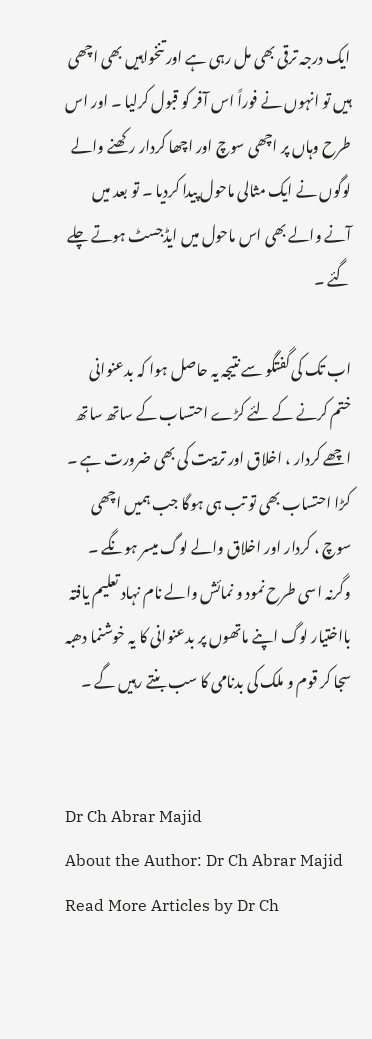ایک درجہ ترقی بھی مل رہی ہے اور تنخواہیں بھی اچھی ہیں تو انہوں نے فوراً اس آفر کو قبول کرلیا ۔ اور اس طرح وہاں پر اچھی سوچ اور اچھا کردار رکھنے والے لوگوں نے ایک مثالی ماحول پیدا کردیا ۔ تو بعد میں آنے والے بھی اس ماحول میں ایڈجسٹ ہوتے چلے گئے ۔

اب تک کی گفتگو سے نتیجہ یہ حاصل ہوا کہ بدعنوانی ختم کرنے کے لئے کڑے احتساب کے ساتھ ساتھ اچھے کردار ، اخلاق اور تربیت کی بھی ضرورت ہے ۔ کڑا احتساب بھی تو تب ہی ہوگا جب ہمیں اچھی سوچ ، کردار اور اخلاق والے لوگ میسر ہونگے ۔ وگرنہ اسی طرح نمود و نمائش والے نام نہاد تعلیم یافتہ بااختیار لوگ اپنے ماتھوں پر بدعنوانی کا یہ خوشنما دھبہ سجا کر قوم و ملک کی بدنامی کا سب بنتے رہیں گے ۔


Dr Ch Abrar Majid
About the Author: Dr Ch Abrar Majid Read More Articles by Dr Ch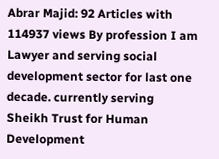Abrar Majid: 92 Articles with 114937 views By profession I am Lawyer and serving social development sector for last one decade. currently serving Sheikh Trust for Human Development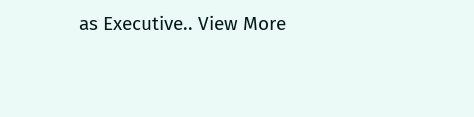as Executive.. View More